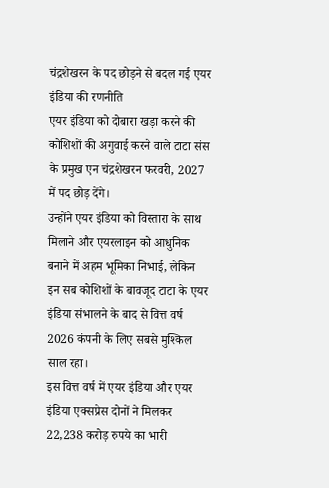चंद्रशेखरन के पद छोड़ने से बदल गई एयर इंडिया की रणनीति
एयर इंडिया को दोबारा खड़ा करने की कोशिशों की अगुवाई करने वाले टाटा संस के प्रमुख एन चंद्रशेखरन फरवरी, 2027 में पद छोड़ देंगे।
उन्होंने एयर इंडिया को विस्तारा के साथ मिलाने और एयरलाइन को आधुनिक बनाने में अहम भूमिका निभाई, लेकिन इन सब कोशिशों के बावजूद टाटा के एयर इंडिया संभालने के बाद से वित्त वर्ष 2026 कंपनी के लिए सबसे मुश्किल साल रहा।
इस वित्त वर्ष में एयर इंडिया और एयर इंडिया एक्सप्रेस दोनों ने मिलकर 22,238 करोड़ रुपये का भारी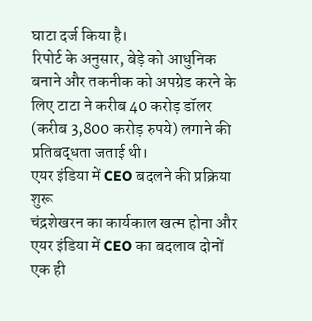घाटा दर्ज किया है।
रिपोर्ट के अनुसार, बेड़े को आधुनिक बनाने और तकनीक को अपग्रेड करने के लिए टाटा ने करीब 40 करोड़ डॉलर (करीब 3,800 करोड़ रुपये) लगाने की प्रतिबद्धता जताई थी।
एयर इंडिया में CEO बदलने की प्रक्रिया शुरू
चंद्रशेखरन का कार्यकाल खत्म होना और एयर इंडिया में CEO का बदलाव दोनों एक ही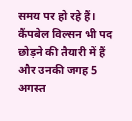समय पर हो रहे हैं। कैंपबेल विल्सन भी पद छोड़ने की तैयारी में हैं और उनकी जगह 5 अगस्त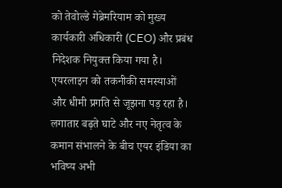को तेवोल्डे गेब्रेमरियाम को मुख्य कार्यकारी अधिकारी (CEO) और प्रबंध निदेशक नियुक्त किया गया है।
एयरलाइन को तकनीकी समस्याओं और धीमी प्रगति से जूझना पड़ रहा है। लगातार बढ़ते घाटे और नए नेतृत्व के कमान संभालने के बीच एयर इंडिया का भविष्य अभी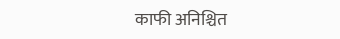काफी अनिश्चित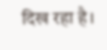दिख रहा है।